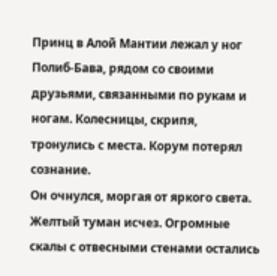Принц в Алой Мантии лежал у ног Полиб-Бава, рядом со своими друзьями, связанными по рукам и ногам. Колесницы, скрипя, тронулись с места. Корум потерял сознание.
Он очнулся, моргая от яркого света. Желтый туман исчез. Огромные скалы с отвесными стенами остались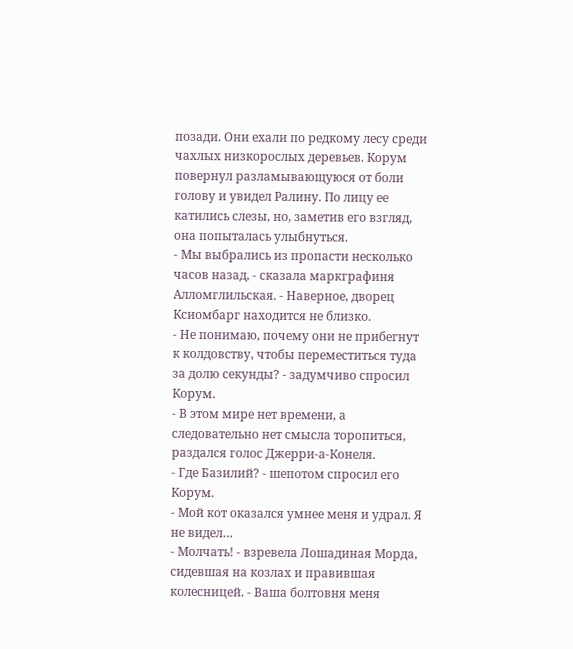позади. Они ехали по редкому лесу среди чахлых низкорослых деревьев. Корум повернул разламывающуюся от боли голову и увидел Ралину. По лицу ее катились слезы, но, заметив его взгляд, она попыталась улыбнуться.
- Мы выбрались из пропасти несколько часов назад, - сказала маркграфиня Алломглильская. - Наверное, дворец Ксиомбарг находится не близко.
- Не понимаю, почему они не прибегнут к колдовству, чтобы переместиться туда за долю секунды? - задумчиво спросил Корум.
- В этом мире нет времени, а следовательно нет смысла торопиться, раздался голос Джерри-а-Конеля.
- Где Базилий? - шепотом спросил его Корум.
- Мой кот оказался умнее меня и удрал. Я не видел…
- Молчать! - взревела Лошадиная Морда, сидевшая на козлах и правившая колесницей. - Ваша болтовня меня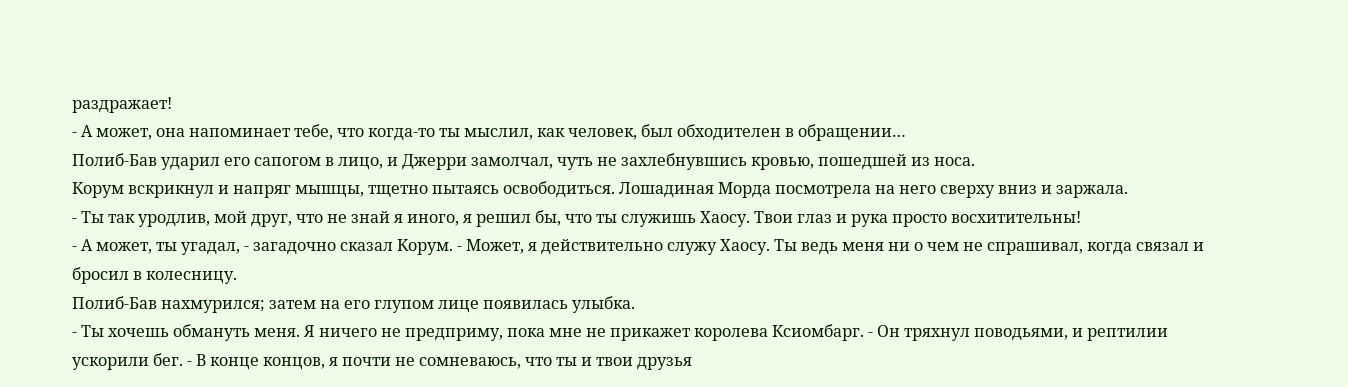раздражает!
- А может, она напоминает тебе, что когда-то ты мыслил, как человек, был обходителен в обращении…
Полиб-Бав ударил его сапогом в лицо, и Джерри замолчал, чуть не захлебнувшись кровью, пошедшей из носа.
Корум вскрикнул и напряг мышцы, тщетно пытаясь освободиться. Лошадиная Морда посмотрела на него сверху вниз и заржала.
- Ты так уродлив, мой друг, что не знай я иного, я решил бы, что ты служишь Хаосу. Твои глаз и рука просто восхитительны!
- А может, ты угадал, - загадочно сказал Корум. - Может, я действительно служу Хаосу. Ты ведь меня ни о чем не спрашивал, когда связал и бросил в колесницу.
Полиб-Бав нахмурился; затем на его глупом лице появилась улыбка.
- Ты хочешь обмануть меня. Я ничего не предприму, пока мне не прикажет королева Ксиомбарг. - Он тряхнул поводьями, и рептилии ускорили бег. - В конце концов, я почти не сомневаюсь, что ты и твои друзья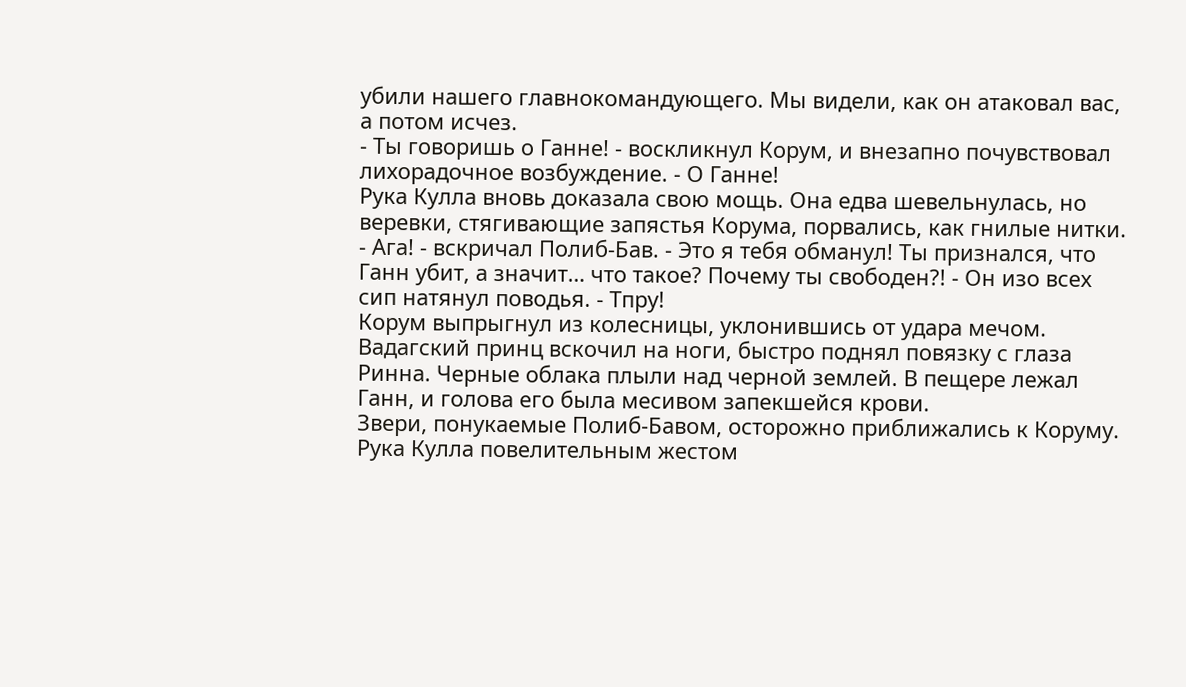убили нашего главнокомандующего. Мы видели, как он атаковал вас, а потом исчез.
- Ты говоришь о Ганне! - воскликнул Корум, и внезапно почувствовал лихорадочное возбуждение. - О Ганне!
Рука Кулла вновь доказала свою мощь. Она едва шевельнулась, но веревки, стягивающие запястья Корума, порвались, как гнилые нитки.
- Ага! - вскричал Полиб-Бав. - Это я тебя обманул! Ты признался, что Ганн убит, а значит… что такое? Почему ты свободен?! - Он изо всех сип натянул поводья. - Тпру!
Корум выпрыгнул из колесницы, уклонившись от удара мечом. Вадагский принц вскочил на ноги, быстро поднял повязку с глаза Ринна. Черные облака плыли над черной землей. В пещере лежал Ганн, и голова его была месивом запекшейся крови.
Звери, понукаемые Полиб-Бавом, осторожно приближались к Коруму. Рука Кулла повелительным жестом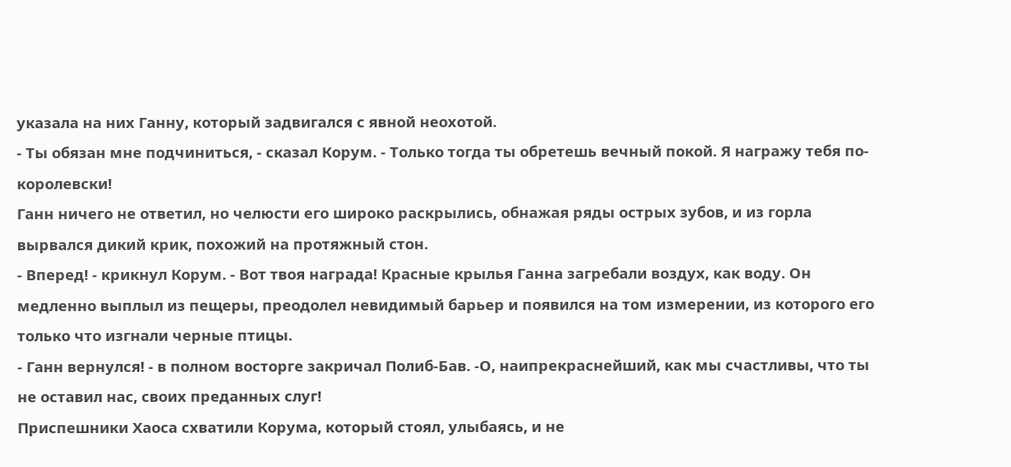указала на них Ганну, который задвигался с явной неохотой.
- Ты обязан мне подчиниться, - сказал Корум. - Только тогда ты обретешь вечный покой. Я награжу тебя по-королевски!
Ганн ничего не ответил, но челюсти его широко раскрылись, обнажая ряды острых зубов, и из горла вырвался дикий крик, похожий на протяжный стон.
- Вперед! - крикнул Корум. - Вот твоя награда! Красные крылья Ганна загребали воздух, как воду. Он медленно выплыл из пещеры, преодолел невидимый барьер и появился на том измерении, из которого его только что изгнали черные птицы.
- Ганн вернулся! - в полном восторге закричал Полиб-Бав. -О, наипрекраснейший, как мы счастливы, что ты не оставил нас, своих преданных слуг!
Приспешники Хаоса схватили Корума, который стоял, улыбаясь, и не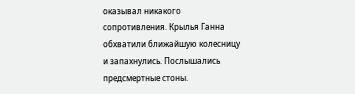оказывал никакого сопротивления. Крылья Ганна обхватили ближайшую колесницу и запахнулись. Послышались предсмертные стоны.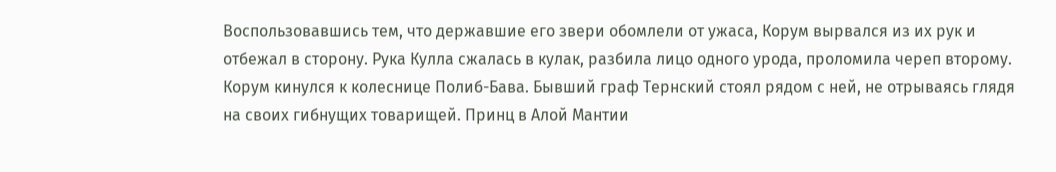Воспользовавшись тем, что державшие его звери обомлели от ужаса, Корум вырвался из их рук и отбежал в сторону. Рука Кулла сжалась в кулак, разбила лицо одного урода, проломила череп второму. Корум кинулся к колеснице Полиб-Бава. Бывший граф Тернский стоял рядом с ней, не отрываясь глядя на своих гибнущих товарищей. Принц в Алой Мантии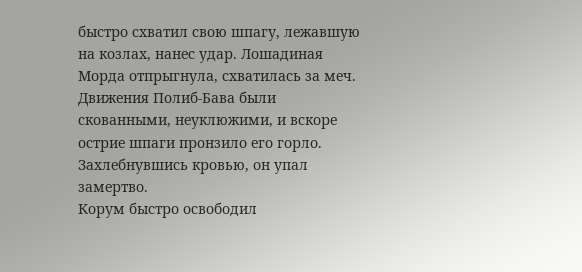быстро схватил свою шпагу, лежавшую на козлах, нанес удар. Лошадиная Морда отпрыгнула, схватилась за меч. Движения Полиб-Бава были скованными, неуклюжими, и вскоре острие шпаги пронзило его горло. Захлебнувшись кровью, он упал замертво.
Корум быстро освободил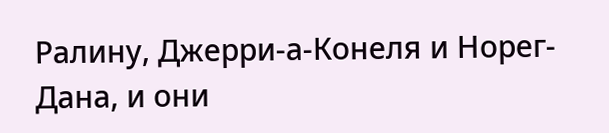Ралину, Джерри-а-Конеля и Норег-Дана, и они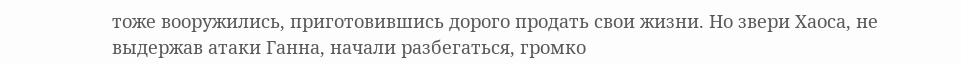тоже вооружились, приготовившись дорого продать свои жизни. Но звери Хаоса, не выдержав атаки Ганна, начали разбегаться, громко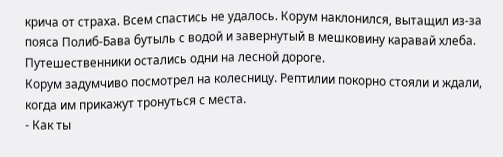крича от страха. Всем спастись не удалось. Корум наклонился, вытащил из-за пояса Полиб-Бава бутыль с водой и завернутый в мешковину каравай хлеба. Путешественники остались одни на лесной дороге.
Корум задумчиво посмотрел на колесницу. Рептилии покорно стояли и ждали, когда им прикажут тронуться с места.
- Как ты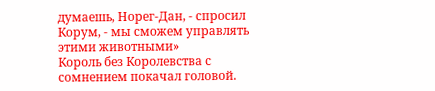думаешь, Норег-Дан, - спросил Корум, - мы сможем управлять этими животными»
Король без Королевства с сомнением покачал головой.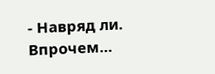- Навряд ли. Впрочем…